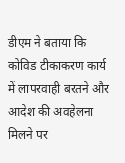डीएम ने बताया कि कोविड टीकाकरण कार्य में लापरवाही बरतने और आदेश की अवहेलना मिलने पर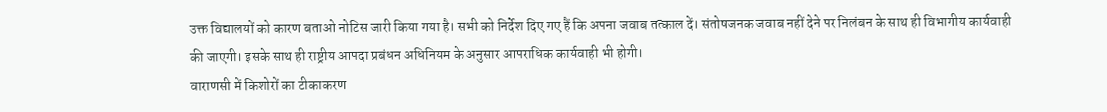उक्त विद्यालयों को कारण बताओ नोटिस जारी किया गया है। सभी को निर्देश दिए गए हैं कि अपना जवाब तत्काल दें। संतोषजनक जवाब नहीं देने पर निलंबन के साथ ही विभागीय कार्यवाही की जाएगी। इसके साथ ही राष्ट्रीय आपदा प्रबंधन अधिनियम के अनुसार आपराधिक कार्यवाही भी होगी।
वाराणसी में किशोरों का टीकाकरण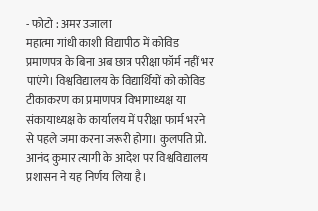- फोटो : अमर उजाला
महात्मा गांधी काशी विद्यापीठ में कोविड प्रमाणपत्र के बिना अब छात्र परीक्षा फॉर्म नहीं भर पाएंगे। विश्वविद्यालय के विद्यार्थियों को कोविड टीकाकरण का प्रमाणपत्र विभागाध्यक्ष या संकायाध्यक्ष के कार्यालय में परीक्षा फार्म भरने से पहले जमा करना जरूरी होगा। कुलपति प्रो. आनंद कुमार त्यागी के आदेश पर विश्वविद्यालय प्रशासन ने यह निर्णय लिया है।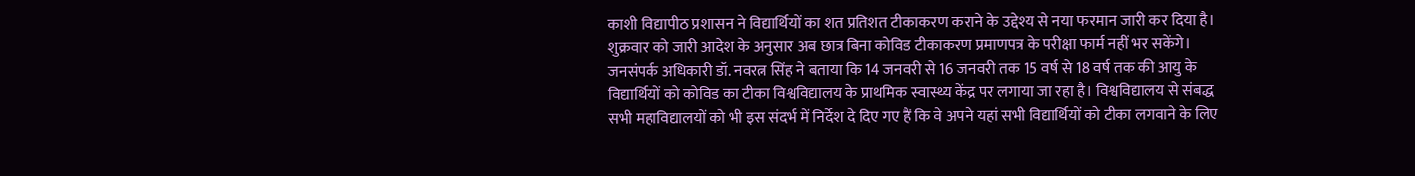काशी विद्यापीठ प्रशासन ने विद्यार्थियों का शत प्रतिशत टीकाकरण कराने के उद्देश्य से नया फरमान जारी कर दिया है। शुक्रवार को जारी आदेश के अनुसार अब छात्र बिना कोविड टीकाकरण प्रमाणपत्र के परीक्षा फार्म नहीं भर सकेंगे।
जनसंपर्क अधिकारी डॉ. नवरत्न सिंह ने बताया कि 14 जनवरी से 16 जनवरी तक 15 वर्ष से 18 वर्ष तक की आयु के विद्यार्थियों को कोविड का टीका विश्वविद्यालय के प्राथमिक स्वास्थ्य केंद्र पर लगाया जा रहा है। विश्वविद्यालय से संबद्ध सभी महाविद्यालयों को भी इस संदर्भ में निर्देश दे दिए गए हैं कि वे अपने यहां सभी विद्यार्थियों को टीका लगवाने के लिए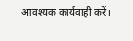आवश्यक कार्यवाही करें।